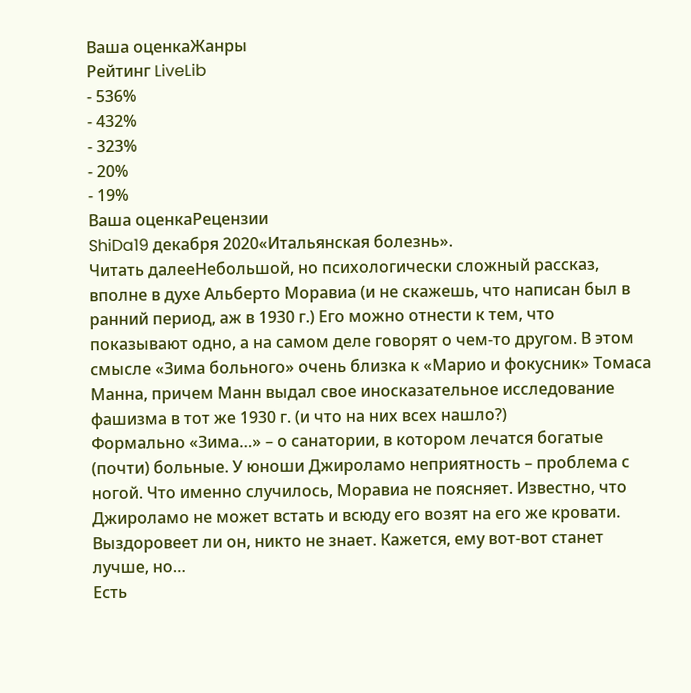Ваша оценкаЖанры
Рейтинг LiveLib
- 536%
- 432%
- 323%
- 20%
- 19%
Ваша оценкаРецензии
ShiDa19 декабря 2020«Итальянская болезнь».
Читать далееНебольшой, но психологически сложный рассказ, вполне в духе Альберто Моравиа (и не скажешь, что написан был в ранний период, аж в 1930 г.) Его можно отнести к тем, что показывают одно, а на самом деле говорят о чем-то другом. В этом смысле «Зима больного» очень близка к «Марио и фокусник» Томаса Манна, причем Манн выдал свое иносказательное исследование фашизма в тот же 1930 г. (и что на них всех нашло?)
Формально «Зима…» – о санатории, в котором лечатся богатые (почти) больные. У юноши Джироламо неприятность – проблема с ногой. Что именно случилось, Моравиа не поясняет. Известно, что Джироламо не может встать и всюду его возят на его же кровати. Выздоровеет ли он, никто не знает. Кажется, ему вот-вот станет лучше, но…
Есть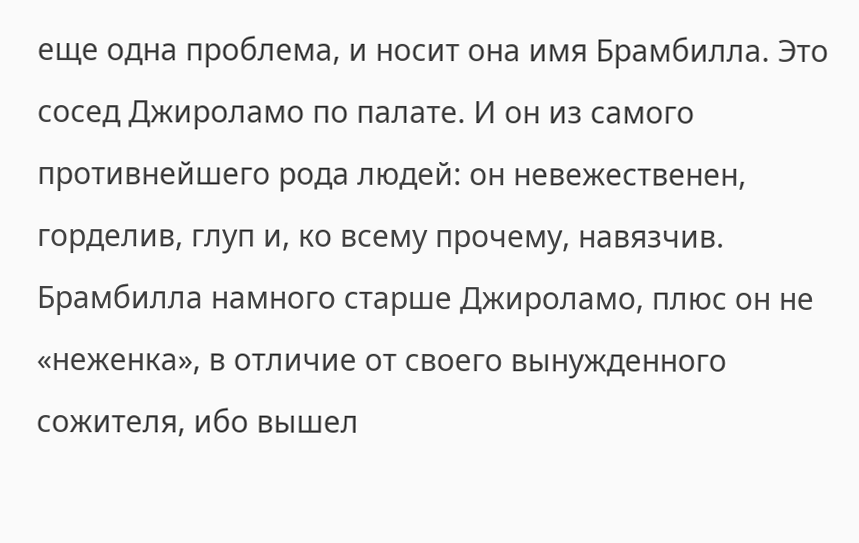еще одна проблема, и носит она имя Брамбилла. Это сосед Джироламо по палате. И он из самого противнейшего рода людей: он невежественен, горделив, глуп и, ко всему прочему, навязчив. Брамбилла намного старше Джироламо, плюс он не «неженка», в отличие от своего вынужденного сожителя, ибо вышел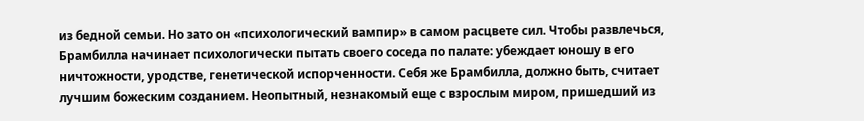из бедной семьи. Но зато он «психологический вампир» в самом расцвете сил. Чтобы развлечься, Брамбилла начинает психологически пытать своего соседа по палате: убеждает юношу в его ничтожности, уродстве, генетической испорченности. Себя же Брамбилла, должно быть, считает лучшим божеским созданием. Неопытный, незнакомый еще с взрослым миром, пришедший из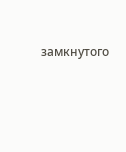замкнутого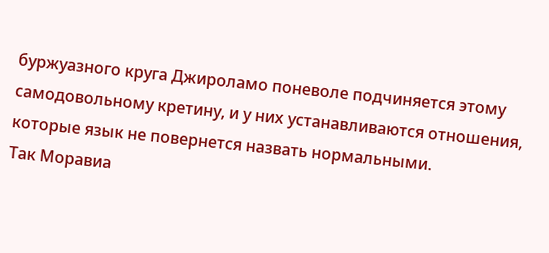буржуазного круга Джироламо поневоле подчиняется этому самодовольному кретину, и у них устанавливаются отношения, которые язык не повернется назвать нормальными.
Так Моравиа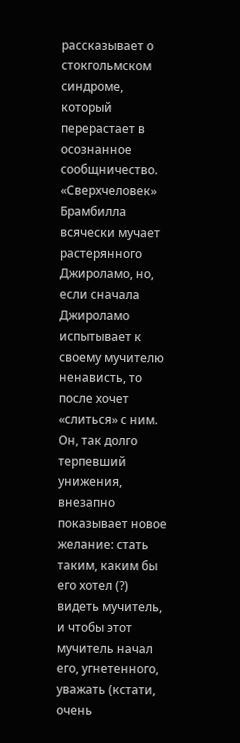рассказывает о стокгольмском синдроме, который перерастает в осознанное сообщничество. «Сверхчеловек» Брамбилла всячески мучает растерянного Джироламо, но, если сначала Джироламо испытывает к своему мучителю ненависть, то после хочет «слиться» с ним. Он, так долго терпевший унижения, внезапно показывает новое желание: стать таким, каким бы его хотел (?) видеть мучитель, и чтобы этот мучитель начал его, угнетенного, уважать (кстати, очень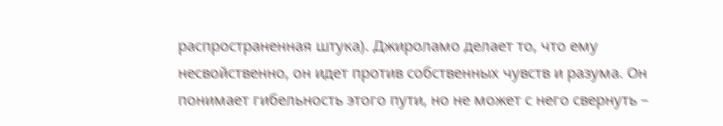распространенная штука). Джироламо делает то, что ему несвойственно, он идет против собственных чувств и разума. Он понимает гибельность этого пути, но не может с него свернуть –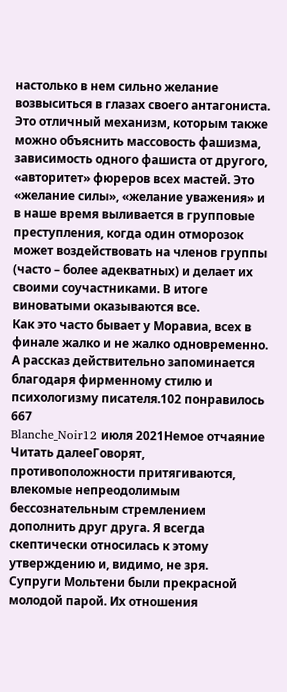настолько в нем сильно желание возвыситься в глазах своего антагониста. Это отличный механизм, которым также можно объяснить массовость фашизма, зависимость одного фашиста от другого, «авторитет» фюреров всех мастей. Это «желание силы», «желание уважения» и в наше время выливается в групповые преступления, когда один отморозок может воздействовать на членов группы (часто – более адекватных) и делает их своими соучастниками. В итоге виноватыми оказываются все.
Как это часто бывает у Моравиа, всех в финале жалко и не жалко одновременно. А рассказ действительно запоминается благодаря фирменному стилю и психологизму писателя.102 понравилось
667
Blanche_Noir12 июля 2021Немое отчаяние
Читать далееГоворят, противоположности притягиваются, влекомые непреодолимым бессознательным стремлением дополнить друг друга. Я всегда скептически относилась к этому утверждению и, видимо, не зря.
Супруги Мольтени были прекрасной молодой парой. Их отношения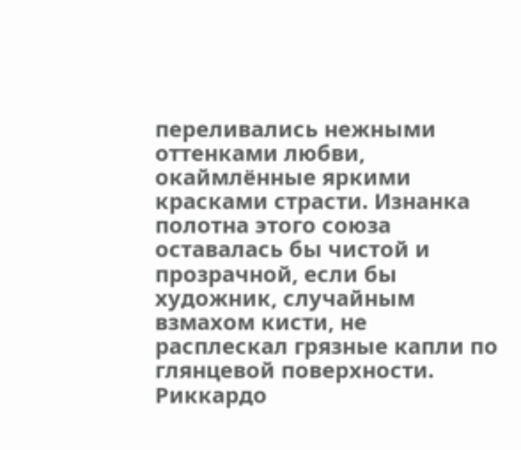переливались нежными оттенками любви, окаймлённые яркими красками страсти. Изнанка полотна этого союза оставалась бы чистой и прозрачной, если бы художник, случайным взмахом кисти, не расплескал грязные капли по глянцевой поверхности.
Риккардо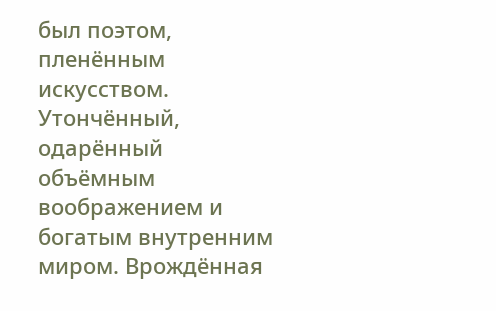был поэтом, пленённым искусством. Утончённый, одарённый объёмным воображением и богатым внутренним миром. Врождённая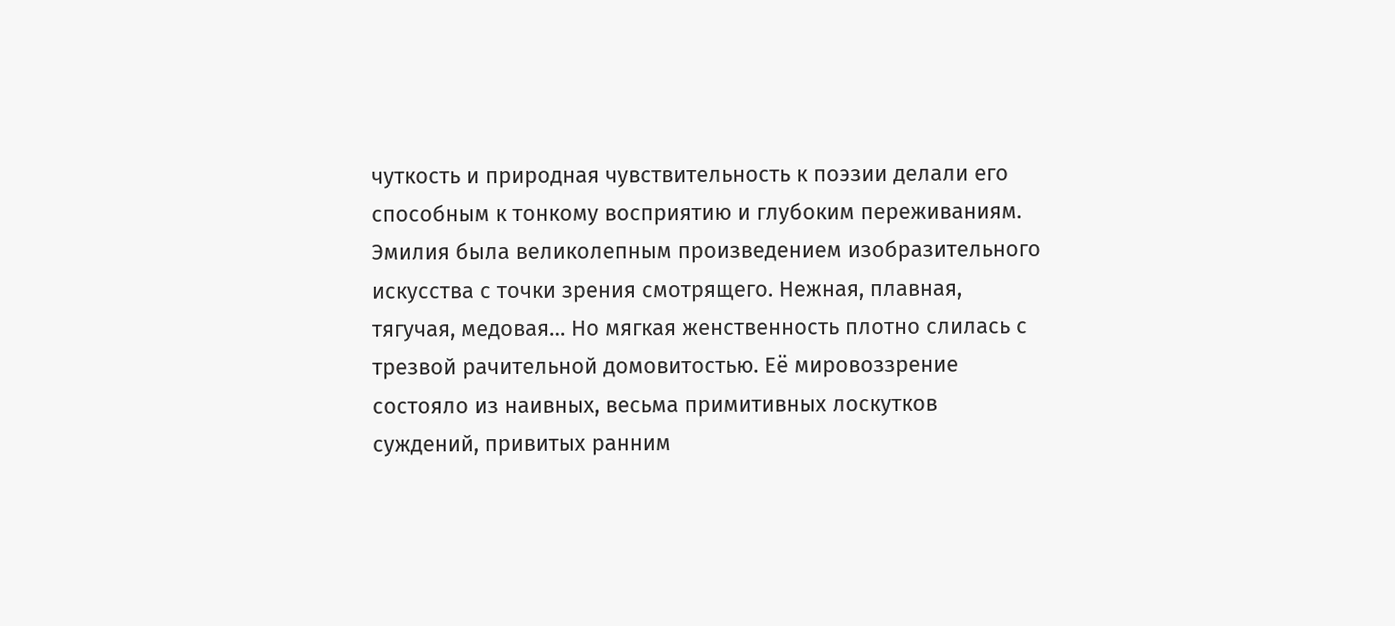чуткость и природная чувствительность к поэзии делали его способным к тонкому восприятию и глубоким переживаниям.
Эмилия была великолепным произведением изобразительного искусства с точки зрения смотрящего. Нежная, плавная, тягучая, медовая… Но мягкая женственность плотно слилась с трезвой рачительной домовитостью. Её мировоззрение состояло из наивных, весьма примитивных лоскутков суждений, привитых ранним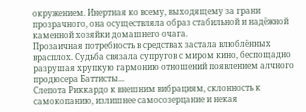окружением. Инертная ко всему, выходящему за грани прозрачного, она осуществляла образ стабильной и надёжной каменной хозяйки домашнего очага.
Прозаичная потребность в средствах застала влюблённых врасплох. Судьба связала супругов с миром кино, беспощадно разрушая хрупкую гармонию отношений появлением алчного продюсера Баттисты...
Слепота Риккардо к внешним вибрациям, склонность к самокопанию, излишнее самосозерцание и некая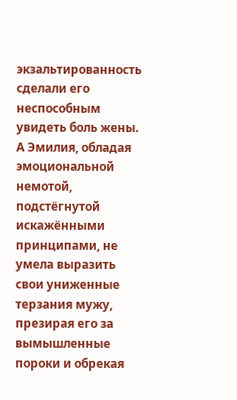экзальтированность сделали его неспособным увидеть боль жены. А Эмилия, обладая эмоциональной немотой, подстёгнутой искажёнными принципами, не умела выразить свои униженные терзания мужу, презирая его за вымышленные пороки и обрекая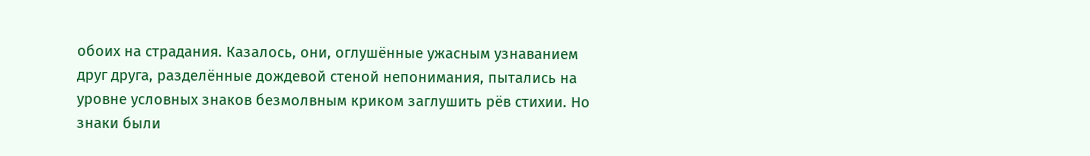обоих на страдания. Казалось, они, оглушённые ужасным узнаванием друг друга, разделённые дождевой стеной непонимания, пытались на уровне условных знаков безмолвным криком заглушить рёв стихии. Но знаки были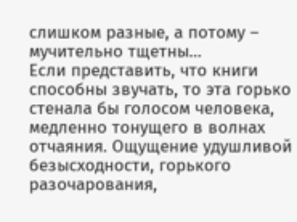слишком разные, а потому – мучительно тщетны…
Если представить, что книги способны звучать, то эта горько стенала бы голосом человека, медленно тонущего в волнах отчаяния. Ощущение удушливой безысходности, горького разочарования,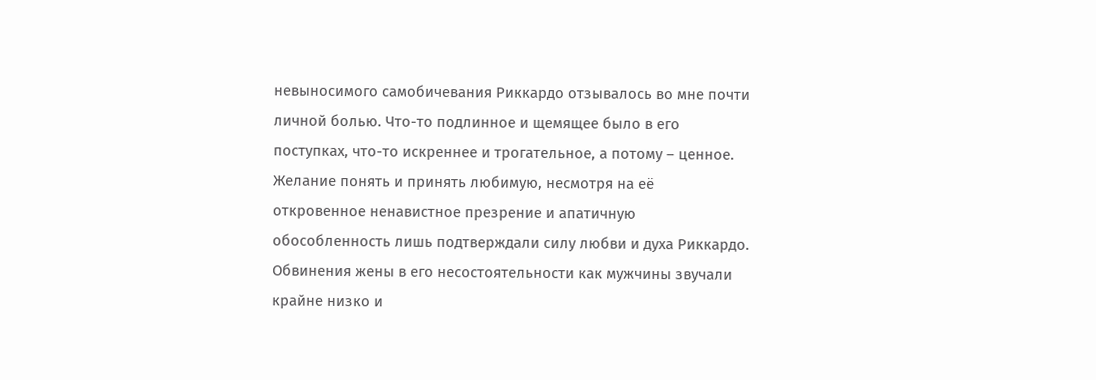невыносимого самобичевания Риккардо отзывалось во мне почти личной болью. Что-то подлинное и щемящее было в его поступках, что-то искреннее и трогательное, а потому – ценное. Желание понять и принять любимую, несмотря на её откровенное ненавистное презрение и апатичную обособленность лишь подтверждали силу любви и духа Риккардо. Обвинения жены в его несостоятельности как мужчины звучали крайне низко и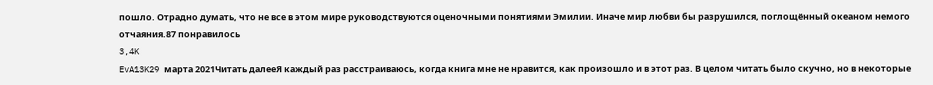пошло. Отрадно думать, что не все в этом мире руководствуются оценочными понятиями Эмилии. Иначе мир любви бы разрушился, поглощённый океаном немого отчаяния.87 понравилось
3,4K
EvA13K29 марта 2021Читать далееЯ каждый раз расстраиваюсь, когда книга мне не нравится, как произошло и в этот раз. В целом читать было скучно, но в некоторые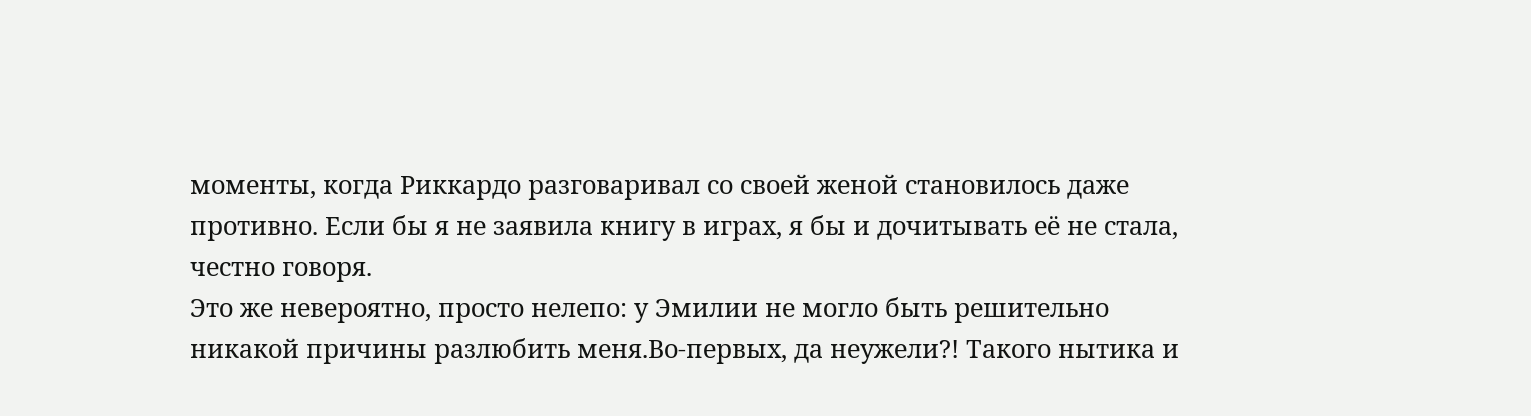моменты, когда Риккардо разговаривал со своей женой становилось даже противно. Если бы я не заявила книгу в играх, я бы и дочитывать её не стала, честно говоря.
Это же невероятно, просто нелепо: у Эмилии не могло быть решительно никакой причины разлюбить меня.Во-первых, да неужели?! Такого нытика и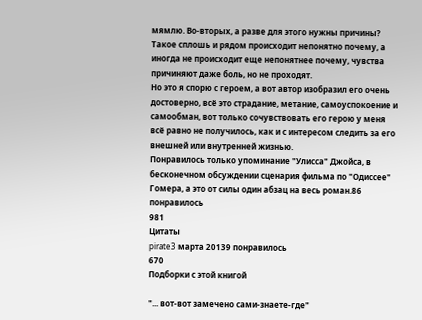мямлю. Во-вторых, а разве для этого нужны причины? Такое сплошь и рядом происходит непонятно почему, а иногда не происходит еще непонятнее почему, чувства причиняют даже боль, но не проходят.
Но это я спорю с героем, а вот автор изобразил его очень достоверно, всё это страдание, метание, самоуспокоение и самообман, вот только сочувствовать его герою у меня всё равно не получилось, как и с интересом следить за его внешней или внутренней жизнью.
Понравилось только упоминание "Улисса" Джойса, в бесконечном обсуждении сценария фильма по "Одиссее" Гомера, а это от силы один абзац на весь роман.86 понравилось
981
Цитаты
pirate3 марта 20139 понравилось
670
Подборки с этой книгой

"... вот-вот замечено сами-знаете-где"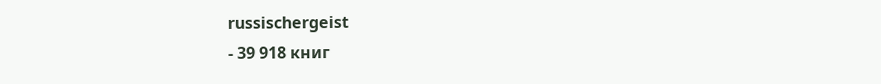russischergeist
- 39 918 книг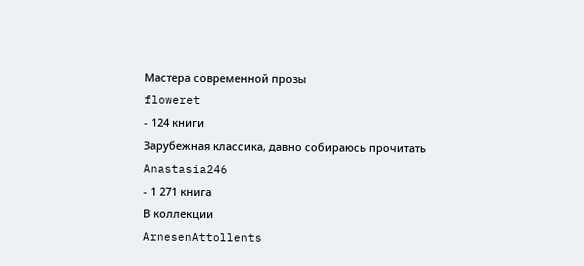Мастера современной прозы
floweret
- 124 книги
Зарубежная классика, давно собираюсь прочитать
Anastasia246
- 1 271 книга
В коллекции
ArnesenAttollents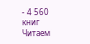- 4 560 книг
Читаем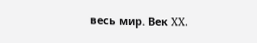весь мир. Век XX.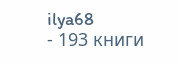ilya68
- 193 книги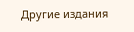Другие издания